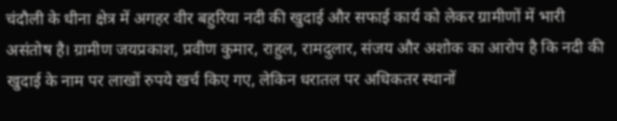चंदौली के धीना क्षेत्र में अगहर वीर बहुरिया नदी की खुदाई और सफाई कार्य को लेकर ग्रामीणों में भारी असंतोष है। ग्रामीण जयप्रकाश, प्रवीण कुमार, राहुल, रामदुलार, संजय और अशोक का आरोप है कि नदी की खुदाई के नाम पर लाखों रुपये खर्च किए गए, लेकिन धरातल पर अधिकतर स्थानों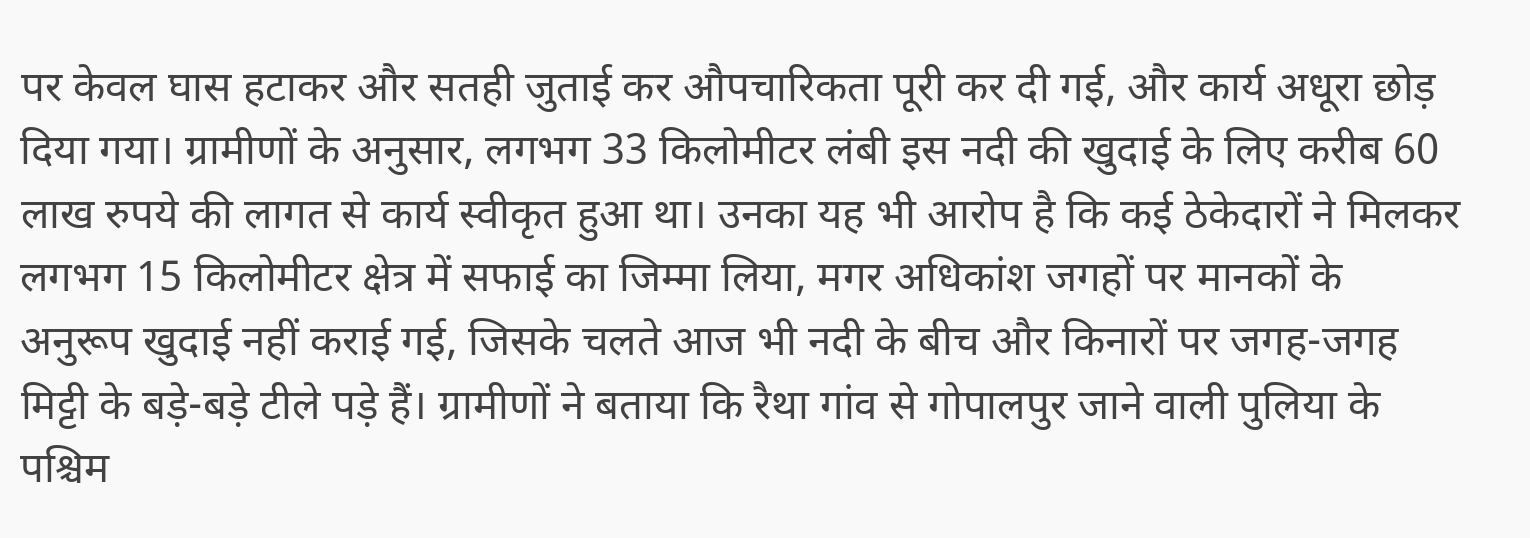पर केवल घास हटाकर और सतही जुताई कर औपचारिकता पूरी कर दी गई, और कार्य अधूरा छोड़ दिया गया। ग्रामीणों के अनुसार, लगभग 33 किलोमीटर लंबी इस नदी की खुदाई के लिए करीब 60 लाख रुपये की लागत से कार्य स्वीकृत हुआ था। उनका यह भी आरोप है कि कई ठेकेदारों ने मिलकर लगभग 15 किलोमीटर क्षेत्र में सफाई का जिम्मा लिया, मगर अधिकांश जगहों पर मानकों के अनुरूप खुदाई नहीं कराई गई, जिसके चलते आज भी नदी के बीच और किनारों पर जगह-जगह मिट्टी के बड़े-बड़े टीले पड़े हैं। ग्रामीणों ने बताया कि रैथा गांव से गोपालपुर जाने वाली पुलिया के पश्चिम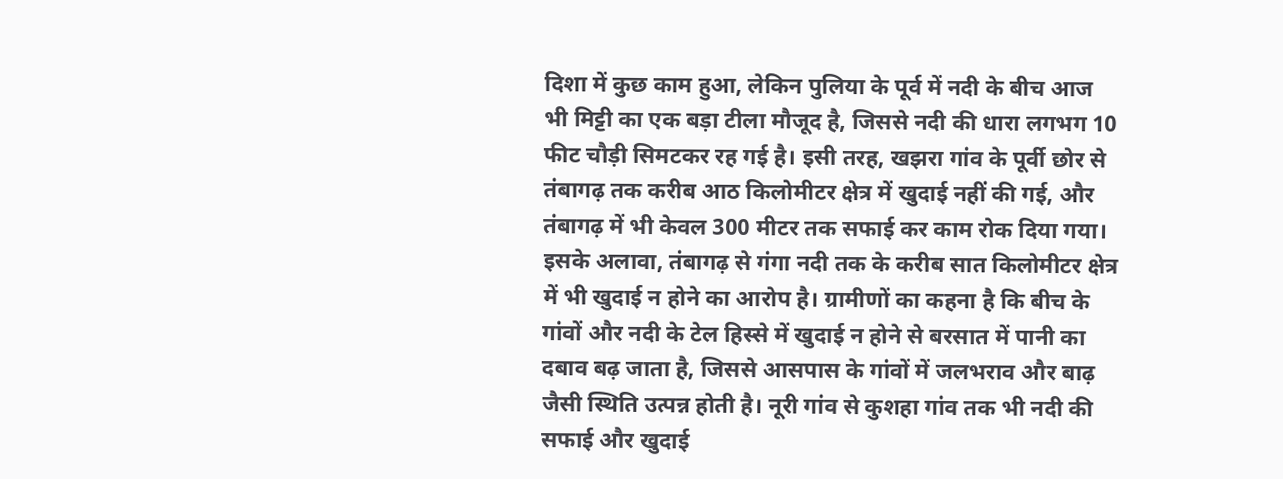दिशा में कुछ काम हुआ, लेकिन पुलिया के पूर्व में नदी के बीच आज भी मिट्टी का एक बड़ा टीला मौजूद है, जिससे नदी की धारा लगभग 10 फीट चौड़ी सिमटकर रह गई है। इसी तरह, खझरा गांव के पूर्वी छोर से तंबागढ़ तक करीब आठ किलोमीटर क्षेत्र में खुदाई नहीं की गई, और तंबागढ़ में भी केवल 300 मीटर तक सफाई कर काम रोक दिया गया। इसके अलावा, तंबागढ़ से गंगा नदी तक के करीब सात किलोमीटर क्षेत्र में भी खुदाई न होने का आरोप है। ग्रामीणों का कहना है कि बीच के गांवों और नदी के टेल हिस्से में खुदाई न होने से बरसात में पानी का दबाव बढ़ जाता है, जिससे आसपास के गांवों में जलभराव और बाढ़ जैसी स्थिति उत्पन्न होती है। नूरी गांव से कुशहा गांव तक भी नदी की सफाई और खुदाई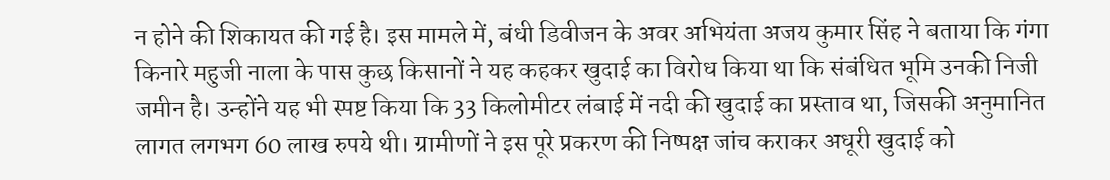न होने की शिकायत की गई है। इस मामले में, बंधी डिवीजन के अवर अभियंता अजय कुमार सिंह ने बताया कि गंगा किनारे महुजी नाला के पास कुछ किसानों ने यह कहकर खुदाई का विरोध किया था कि संबंधित भूमि उनकी निजी जमीन है। उन्होंने यह भी स्पष्ट किया कि 33 किलोमीटर लंबाई में नदी की खुदाई का प्रस्ताव था, जिसकी अनुमानित लागत लगभग 60 लाख रुपये थी। ग्रामीणों ने इस पूरे प्रकरण की निष्पक्ष जांच कराकर अधूरी खुदाई को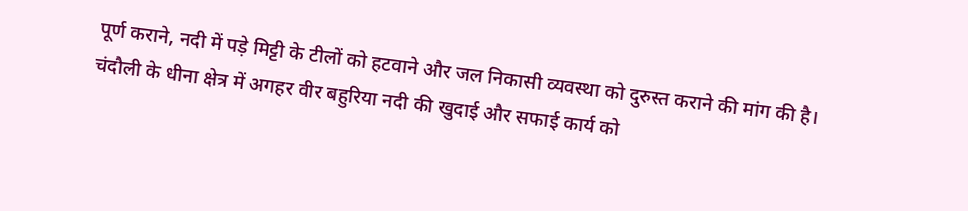पूर्ण कराने, नदी में पड़े मिट्टी के टीलों को हटवाने और जल निकासी व्यवस्था को दुरुस्त कराने की मांग की है।
चंदौली के धीना क्षेत्र में अगहर वीर बहुरिया नदी की खुदाई और सफाई कार्य को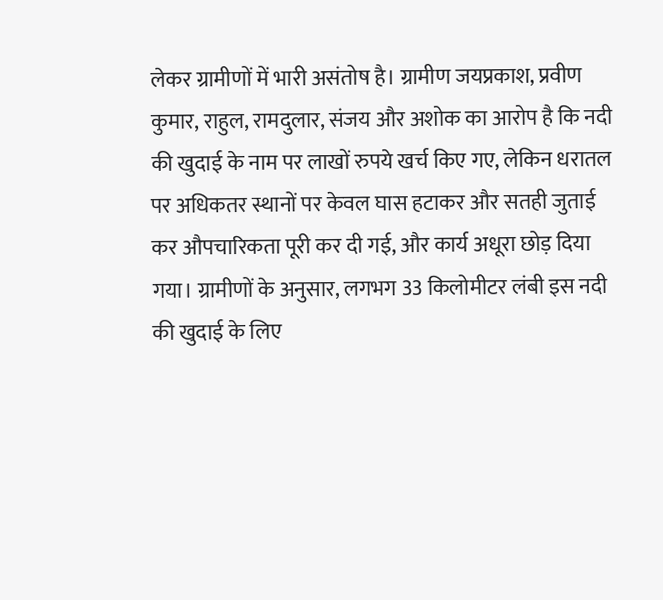लेकर ग्रामीणों में भारी असंतोष है। ग्रामीण जयप्रकाश, प्रवीण कुमार, राहुल, रामदुलार, संजय और अशोक का आरोप है कि नदी की खुदाई के नाम पर लाखों रुपये खर्च किए गए, लेकिन धरातल पर अधिकतर स्थानों पर केवल घास हटाकर और सतही जुताई कर औपचारिकता पूरी कर दी गई, और कार्य अधूरा छोड़ दिया गया। ग्रामीणों के अनुसार, लगभग 33 किलोमीटर लंबी इस नदी की खुदाई के लिए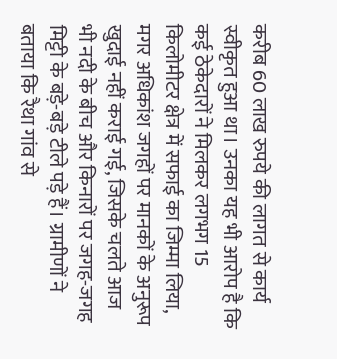करीब 60 लाख रुपये की लागत से कार्य स्वीकृत हुआ था। उनका यह भी आरोप है कि कई ठेकेदारों ने मिलकर लगभग 15 किलोमीटर क्षेत्र में सफाई का जिम्मा लिया, मगर अधिकांश जगहों पर मानकों के अनुरूप खुदाई नहीं कराई गई, जिसके चलते आज भी नदी के बीच और किनारों पर जगह-जगह मिट्टी के बड़े-बड़े टीले पड़े हैं। ग्रामीणों ने बताया कि रैथा गांव से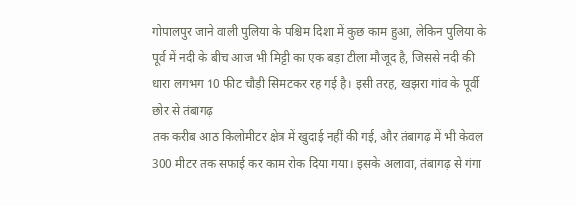गोपालपुर जाने वाली पुलिया के पश्चिम दिशा में कुछ काम हुआ, लेकिन पुलिया के पूर्व में नदी के बीच आज भी मिट्टी का एक बड़ा टीला मौजूद है, जिससे नदी की धारा लगभग 10 फीट चौड़ी सिमटकर रह गई है। इसी तरह, खझरा गांव के पूर्वी छोर से तंबागढ़
तक करीब आठ किलोमीटर क्षेत्र में खुदाई नहीं की गई, और तंबागढ़ में भी केवल 300 मीटर तक सफाई कर काम रोक दिया गया। इसके अलावा, तंबागढ़ से गंगा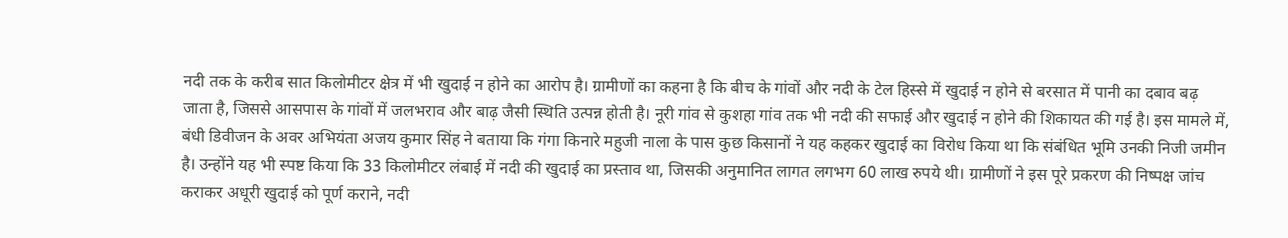नदी तक के करीब सात किलोमीटर क्षेत्र में भी खुदाई न होने का आरोप है। ग्रामीणों का कहना है कि बीच के गांवों और नदी के टेल हिस्से में खुदाई न होने से बरसात में पानी का दबाव बढ़ जाता है, जिससे आसपास के गांवों में जलभराव और बाढ़ जैसी स्थिति उत्पन्न होती है। नूरी गांव से कुशहा गांव तक भी नदी की सफाई और खुदाई न होने की शिकायत की गई है। इस मामले में, बंधी डिवीजन के अवर अभियंता अजय कुमार सिंह ने बताया कि गंगा किनारे महुजी नाला के पास कुछ किसानों ने यह कहकर खुदाई का विरोध किया था कि संबंधित भूमि उनकी निजी जमीन है। उन्होंने यह भी स्पष्ट किया कि 33 किलोमीटर लंबाई में नदी की खुदाई का प्रस्ताव था, जिसकी अनुमानित लागत लगभग 60 लाख रुपये थी। ग्रामीणों ने इस पूरे प्रकरण की निष्पक्ष जांच कराकर अधूरी खुदाई को पूर्ण कराने, नदी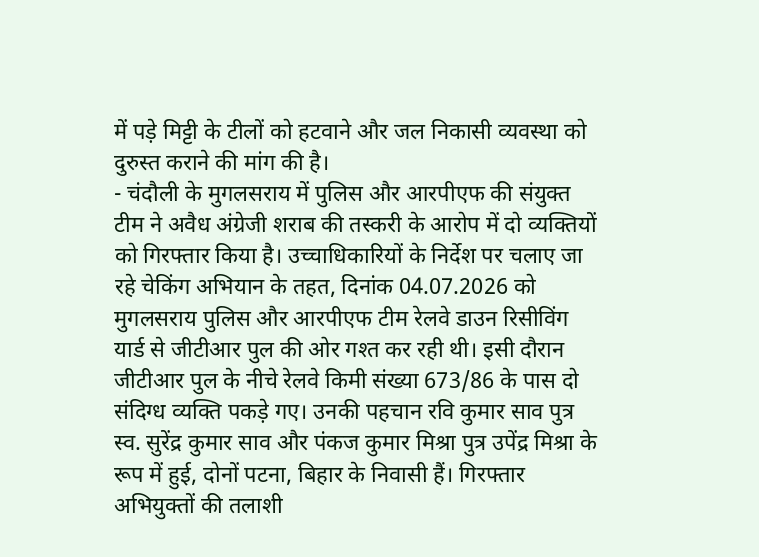में पड़े मिट्टी के टीलों को हटवाने और जल निकासी व्यवस्था को दुरुस्त कराने की मांग की है।
- चंदौली के मुगलसराय में पुलिस और आरपीएफ की संयुक्त टीम ने अवैध अंग्रेजी शराब की तस्करी के आरोप में दो व्यक्तियों को गिरफ्तार किया है। उच्चाधिकारियों के निर्देश पर चलाए जा रहे चेकिंग अभियान के तहत, दिनांक 04.07.2026 को मुगलसराय पुलिस और आरपीएफ टीम रेलवे डाउन रिसीविंग यार्ड से जीटीआर पुल की ओर गश्त कर रही थी। इसी दौरान जीटीआर पुल के नीचे रेलवे किमी संख्या 673/86 के पास दो संदिग्ध व्यक्ति पकड़े गए। उनकी पहचान रवि कुमार साव पुत्र स्व. सुरेंद्र कुमार साव और पंकज कुमार मिश्रा पुत्र उपेंद्र मिश्रा के रूप में हुई, दोनों पटना, बिहार के निवासी हैं। गिरफ्तार अभियुक्तों की तलाशी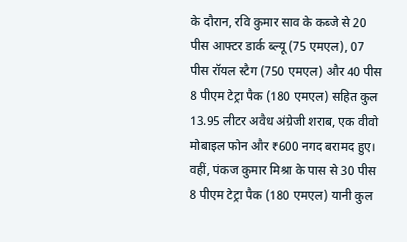के दौरान, रवि कुमार साव के कब्जे से 20 पीस आफ्टर डार्क ब्ल्यू (75 एमएल), 07 पीस रॉयल स्टैग (750 एमएल) और 40 पीस 8 पीएम टेट्रा पैक (180 एमएल) सहित कुल 13.95 लीटर अवैध अंग्रेजी शराब, एक वीवो मोबाइल फोन और ₹600 नगद बरामद हुए। वहीं, पंकज कुमार मिश्रा के पास से 30 पीस 8 पीएम टेट्रा पैक (180 एमएल) यानी कुल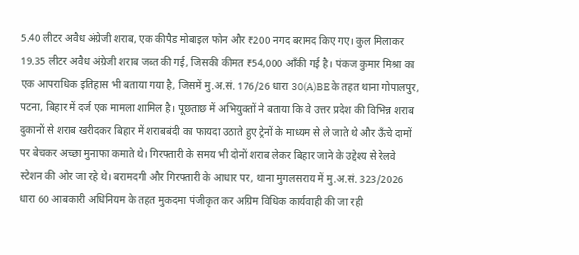5.40 लीटर अवैध अंग्रेजी शराब, एक कीपैड मोबाइल फोन और ₹200 नगद बरामद किए गए। कुल मिलाकर 19.35 लीटर अवैध अंग्रेजी शराब जब्त की गई, जिसकी कीमत ₹54,000 आँकी गई है। पंकज कुमार मिश्रा का एक आपराधिक इतिहास भी बताया गया है, जिसमें मु.अ.सं. 176/26 धारा 30(A)BE के तहत थाना गोपालपुर, पटना, बिहार में दर्ज एक मामला शामिल है। पूछताछ में अभियुक्तों ने बताया कि वे उत्तर प्रदेश की विभिन्न शराब दुकानों से शराब खरीदकर बिहार में शराबबंदी का फायदा उठाते हुए ट्रेनों के माध्यम से ले जाते थे और ऊँचे दामों पर बेचकर अच्छा मुनाफा कमाते थे। गिरफ्तारी के समय भी दोनों शराब लेकर बिहार जाने के उद्देश्य से रेलवे स्टेशन की ओर जा रहे थे। बरामदगी और गिरफ्तारी के आधार पर, थाना मुगलसराय में मु.अ.सं. 323/2026 धारा 60 आबकारी अधिनियम के तहत मुकदमा पंजीकृत कर अग्रिम विधिक कार्यवाही की जा रही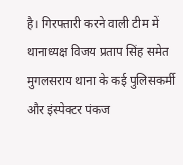है। गिरफ्तारी करने वाली टीम में थानाध्यक्ष विजय प्रताप सिंह समेत मुगलसराय थाना के कई पुलिसकर्मी और इंस्पेक्टर पंकज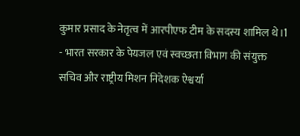कुमार प्रसाद के नेतृत्व में आरपीएफ टीम के सदस्य शामिल थे।1
- भारत सरकार के पेयजल एवं स्वच्छता विभाग की संयुक्त सचिव और राष्ट्रीय मिशन निदेशक ऐश्वर्या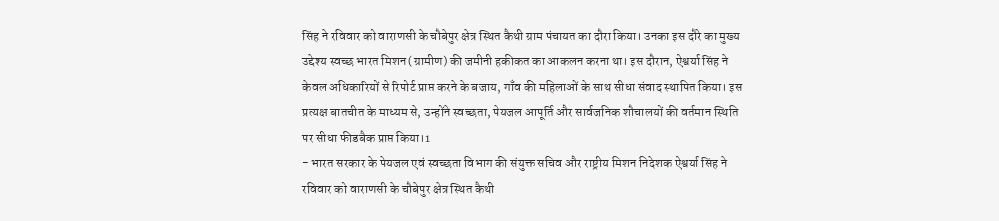सिंह ने रविवार को वाराणसी के चौबेपुर क्षेत्र स्थित कैथी ग्राम पंचायत का दौरा किया। उनका इस दौरे का मुख्य उद्देश्य स्वच्छ भारत मिशन (ग्रामीण) की जमीनी हकीकत का आकलन करना था। इस दौरान, ऐश्वर्या सिंह ने केवल अधिकारियों से रिपोर्ट प्राप्त करने के बजाय, गाँव की महिलाओं के साथ सीधा संवाद स्थापित किया। इस प्रत्यक्ष बातचीत के माध्यम से, उन्होंने स्वच्छता, पेयजल आपूर्ति और सार्वजनिक शौचालयों की वर्तमान स्थिति पर सीधा फीडबैक प्राप्त किया।1
- भारत सरकार के पेयजल एवं स्वच्छता विभाग की संयुक्त सचिव और राष्ट्रीय मिशन निदेशक ऐश्वर्या सिंह ने रविवार को वाराणसी के चौबेपुर क्षेत्र स्थित कैथी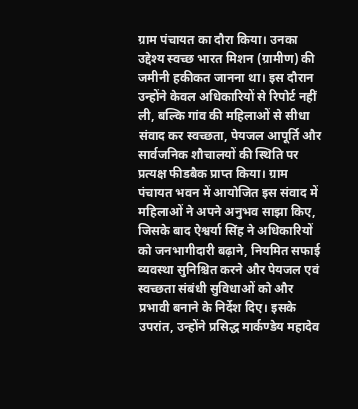ग्राम पंचायत का दौरा किया। उनका उद्देश्य स्वच्छ भारत मिशन (ग्रामीण) की जमीनी हकीकत जानना था। इस दौरान उन्होंने केवल अधिकारियों से रिपोर्ट नहीं ली, बल्कि गांव की महिलाओं से सीधा संवाद कर स्वच्छता, पेयजल आपूर्ति और सार्वजनिक शौचालयों की स्थिति पर प्रत्यक्ष फीडबैक प्राप्त किया। ग्राम पंचायत भवन में आयोजित इस संवाद में महिलाओं ने अपने अनुभव साझा किए, जिसके बाद ऐश्वर्या सिंह ने अधिकारियों को जनभागीदारी बढ़ाने, नियमित सफाई व्यवस्था सुनिश्चित करने और पेयजल एवं स्वच्छता संबंधी सुविधाओं को और प्रभावी बनाने के निर्देश दिए। इसके उपरांत, उन्होंने प्रसिद्ध मार्कण्डेय महादेव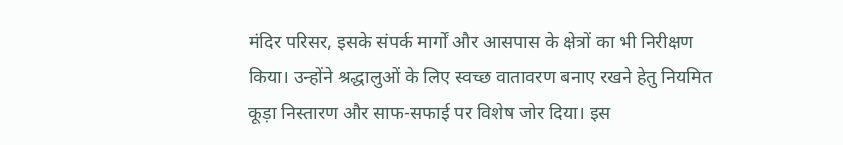मंदिर परिसर, इसके संपर्क मार्गों और आसपास के क्षेत्रों का भी निरीक्षण किया। उन्होंने श्रद्धालुओं के लिए स्वच्छ वातावरण बनाए रखने हेतु नियमित कूड़ा निस्तारण और साफ-सफाई पर विशेष जोर दिया। इस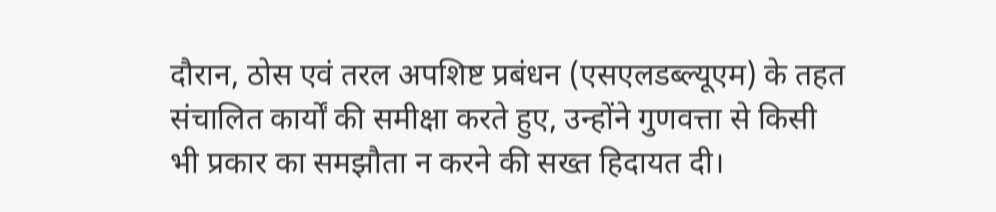दौरान, ठोस एवं तरल अपशिष्ट प्रबंधन (एसएलडब्ल्यूएम) के तहत संचालित कार्यों की समीक्षा करते हुए, उन्होंने गुणवत्ता से किसी भी प्रकार का समझौता न करने की सख्त हिदायत दी।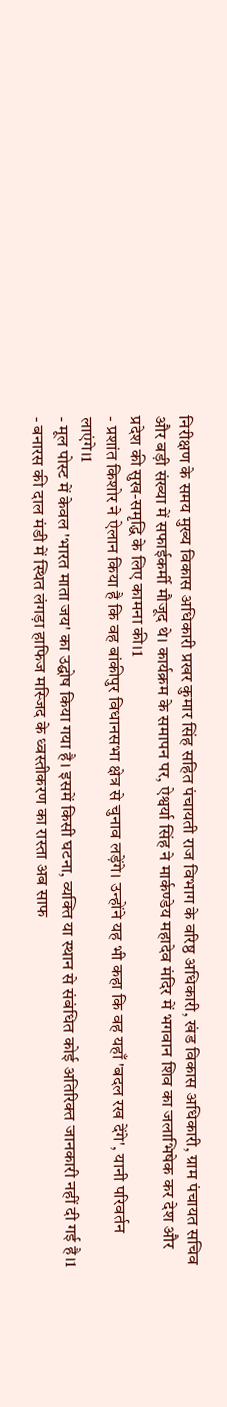निरीक्षण के समय मुख्य विकास अधिकारी प्रखर कुमार सिंह सहित पंचायती राज विभाग के वरिष्ठ अधिकारी, खंड विकास अधिकारी, ग्राम पंचायत सचिव और बड़ी संख्या में सफाईकर्मी मौजूद थे। कार्यक्रम के समापन पर, ऐश्वर्या सिंह ने मार्कण्डेय महादेव मंदिर में भगवान शिव का जलाभिषेक कर देश और प्रदेश की सुख-समृद्धि के लिए कामना की।1
- प्रशांत किशोर ने ऐलान किया है कि वह बांकीपुर विधानसभा क्षेत्र से चुनाव लड़ेंगे। उन्होंने यह भी कहा कि वह यहाँ 'बदल रख देंगे', यानी परिवर्तन लाएंगे।1
- मूल पोस्ट में केवल 'भारत माता जय' का उद्घोष किया गया है। इसमें किसी घटना, व्यक्ति या स्थान से संबंधित कोई अतिरिक्त जानकारी नहीं दी गई है।1
- बनारस की दाल मंडी में स्थित लंगड़ा हाफिज मस्जिद के ध्वस्तीकरण का रास्ता अब साफ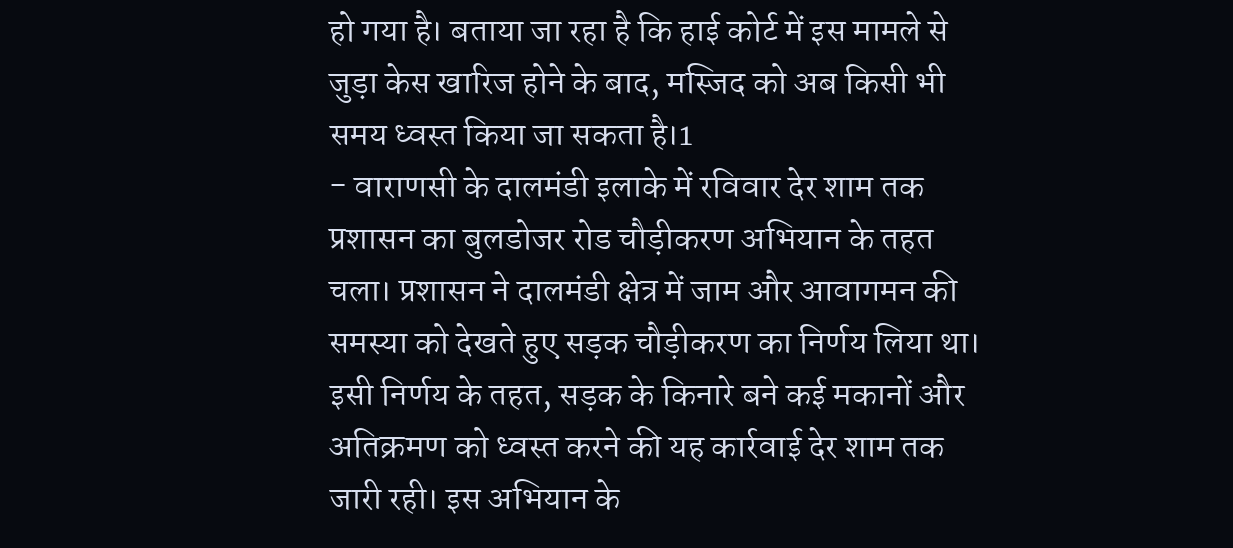हो गया है। बताया जा रहा है कि हाई कोर्ट में इस मामले से जुड़ा केस खारिज होने के बाद, मस्जिद को अब किसी भी समय ध्वस्त किया जा सकता है।1
- वाराणसी के दालमंडी इलाके में रविवार देर शाम तक प्रशासन का बुलडोजर रोड चौड़ीकरण अभियान के तहत चला। प्रशासन ने दालमंडी क्षेत्र में जाम और आवागमन की समस्या को देखते हुए सड़क चौड़ीकरण का निर्णय लिया था। इसी निर्णय के तहत, सड़क के किनारे बने कई मकानों और अतिक्रमण को ध्वस्त करने की यह कार्रवाई देर शाम तक जारी रही। इस अभियान के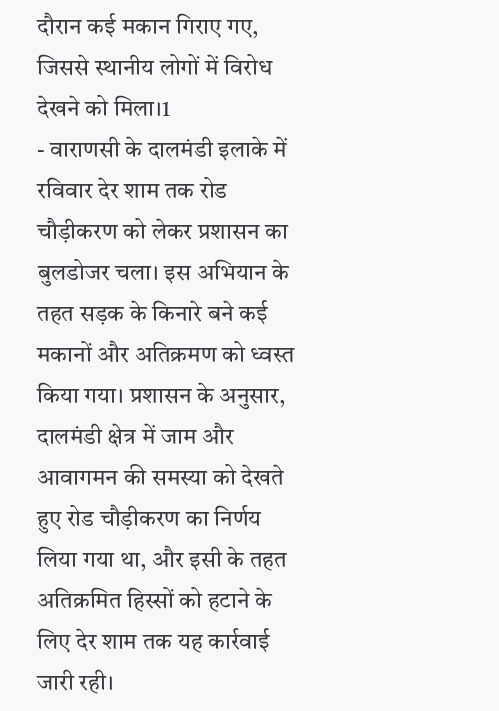दौरान कई मकान गिराए गए, जिससे स्थानीय लोगों में विरोध देखने को मिला।1
- वाराणसी के दालमंडी इलाके में रविवार देर शाम तक रोड चौड़ीकरण को लेकर प्रशासन का बुलडोजर चला। इस अभियान के तहत सड़क के किनारे बने कई मकानों और अतिक्रमण को ध्वस्त किया गया। प्रशासन के अनुसार, दालमंडी क्षेत्र में जाम और आवागमन की समस्या को देखते हुए रोड चौड़ीकरण का निर्णय लिया गया था, और इसी के तहत अतिक्रमित हिस्सों को हटाने के लिए देर शाम तक यह कार्रवाई जारी रही।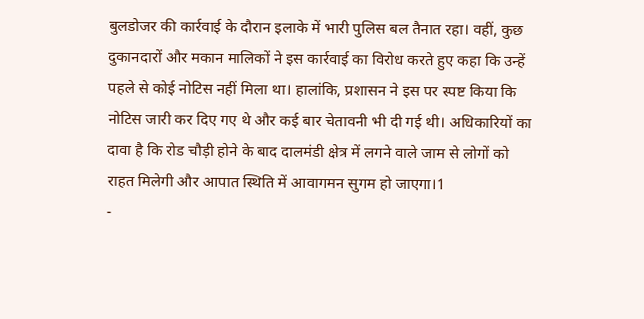बुलडोजर की कार्रवाई के दौरान इलाके में भारी पुलिस बल तैनात रहा। वहीं, कुछ दुकानदारों और मकान मालिकों ने इस कार्रवाई का विरोध करते हुए कहा कि उन्हें पहले से कोई नोटिस नहीं मिला था। हालांकि, प्रशासन ने इस पर स्पष्ट किया कि नोटिस जारी कर दिए गए थे और कई बार चेतावनी भी दी गई थी। अधिकारियों का दावा है कि रोड चौड़ी होने के बाद दालमंडी क्षेत्र में लगने वाले जाम से लोगों को राहत मिलेगी और आपात स्थिति में आवागमन सुगम हो जाएगा।1
-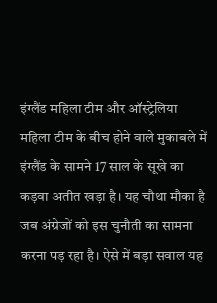इंग्लैंड महिला टीम और ऑस्ट्रेलिया महिला टीम के बीच होने वाले मुकाबले में इंग्लैंड के सामने 17 साल के सूखे का कड़वा अतीत खड़ा है। यह चौथा मौका है जब अंग्रेजों को इस चुनौती का सामना करना पड़ रहा है। ऐसे में बड़ा सवाल यह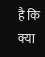है कि क्या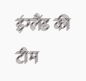इंग्लैंड की टीम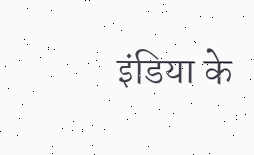इंडिया के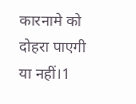कारनामे को दोहरा पाएगी या नहीं।1